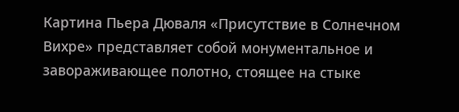Картина Пьера Дюваля «Присутствие в Солнечном Вихре» представляет собой монументальное и завораживающее полотно, стоящее на стыке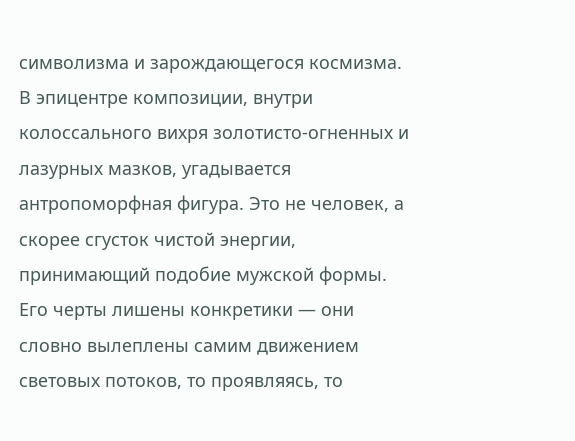символизма и зарождающегося космизма.
В эпицентре композиции, внутри колоссального вихря золотисто-огненных и лазурных мазков, угадывается антропоморфная фигура. Это не человек, а скорее сгусток чистой энергии, принимающий подобие мужской формы. Его черты лишены конкретики — они словно вылеплены самим движением световых потоков, то проявляясь, то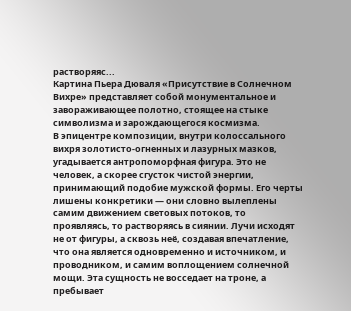растворяяс...
Картина Пьера Дюваля «Присутствие в Солнечном Вихре» представляет собой монументальное и завораживающее полотно, стоящее на стыке символизма и зарождающегося космизма.
В эпицентре композиции, внутри колоссального вихря золотисто-огненных и лазурных мазков, угадывается антропоморфная фигура. Это не человек, а скорее сгусток чистой энергии, принимающий подобие мужской формы. Его черты лишены конкретики — они словно вылеплены самим движением световых потоков, то проявляясь, то растворяясь в сиянии. Лучи исходят не от фигуры, а сквозь неё, создавая впечатление, что она является одновременно и источником, и проводником, и самим воплощением солнечной мощи. Эта сущность не восседает на троне, а пребывает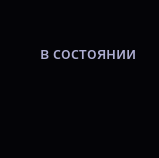в состоянии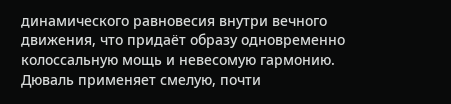динамического равновесия внутри вечного движения, что придаёт образу одновременно колоссальную мощь и невесомую гармонию.
Дюваль применяет смелую, почти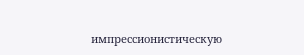импрессионистическую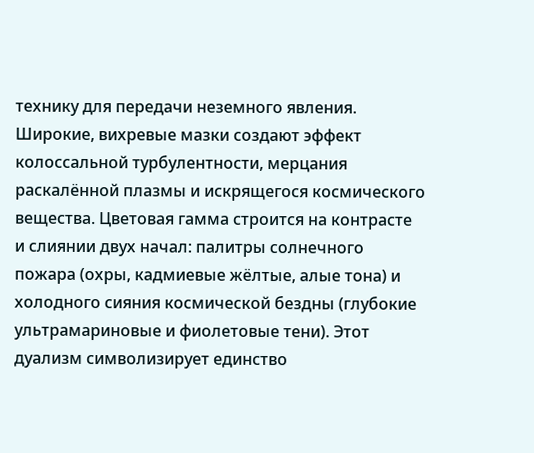технику для передачи неземного явления. Широкие, вихревые мазки создают эффект колоссальной турбулентности, мерцания раскалённой плазмы и искрящегося космического вещества. Цветовая гамма строится на контрасте и слиянии двух начал: палитры солнечного пожара (охры, кадмиевые жёлтые, алые тона) и холодного сияния космической бездны (глубокие ультрамариновые и фиолетовые тени). Этот дуализм символизирует единство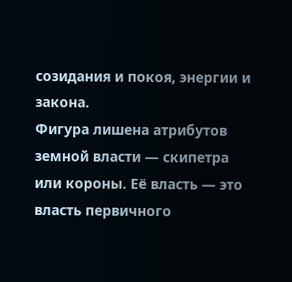созидания и покоя, энергии и закона.
Фигура лишена атрибутов земной власти — скипетра или короны. Её власть — это власть первичного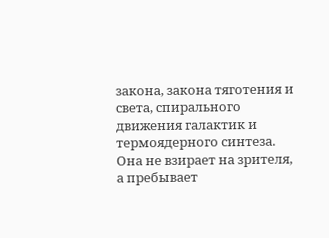закона, закона тяготения и света, спирального движения галактик и термоядерного синтеза. Она не взирает на зрителя, а пребывает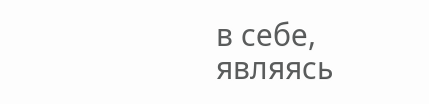в себе, являясь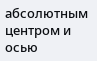абсолютным центром и осью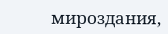мироздания,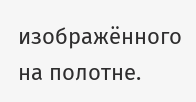изображённого на полотне.